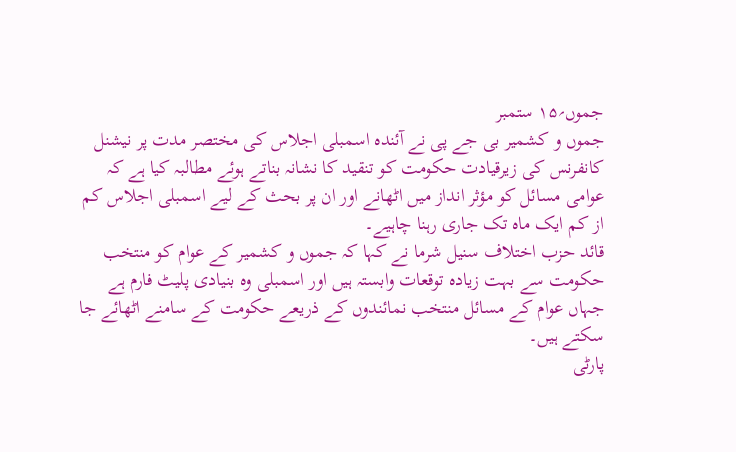جموں؍۱۵ ستمبر
جموں و کشمیر بی جے پی نے آئندہ اسمبلی اجلاس کی مختصر مدت پر نیشنل کانفرنس کی زیرقیادت حکومت کو تنقید کا نشانہ بناتے ہوئے مطالبہ کیا ہے کہ عوامی مسائل کو مؤثر انداز میں اٹھانے اور ان پر بحث کے لیے اسمبلی اجلاس کم از کم ایک ماہ تک جاری رہنا چاہیے۔
قائد حزب اختلاف سنیل شرما نے کہا کہ جموں و کشمیر کے عوام کو منتخب حکومت سے بہت زیادہ توقعات وابستہ ہیں اور اسمبلی وہ بنیادی پلیٹ فارم ہے جہاں عوام کے مسائل منتخب نمائندوں کے ذریعے حکومت کے سامنے اٹھائے جا سکتے ہیں۔
پارٹی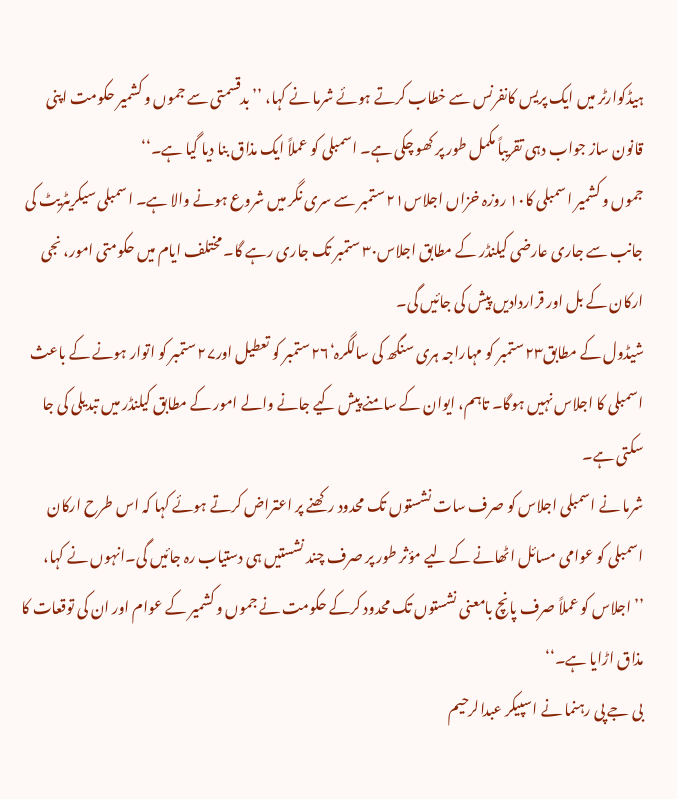ہیڈکوارٹر میں ایک پریس کانفرنس سے خطاب کرتے ہوئے شرما نے کہا، ’’بدقسمتی سے جموں و کشمیر حکومت اپنی قانون ساز جواب دہی تقریباً مکمل طور پر کھو چکی ہے۔ اسمبلی کو عملاً ایک مذاق بنا دیا گیا ہے۔‘‘
جموں و کشمیر اسمبلی کا۱۰ روزہ خزاں اجلاس۲۱ ستمبر سے سری نگر میں شروع ہونے والا ہے۔ اسمبلی سیکریٹریٹ کی جانب سے جاری عارضی کیلنڈر کے مطابق اجلاس۳۰ ستمبر تک جاری رہے گا۔ مختلف ایام میں حکومتی امور، نجی ارکان کے بل اور قراردادیں پیش کی جائیں گی۔
شیڈول کے مطابق۲۳ ستمبر کو مہاراجہ ہری سنگھ کی سالگرہ‘۲۶ ستمبر کو تعطیل اور۲۷ ستمبر کو اتوار ہونے کے باعث اسمبلی کا اجلاس نہیں ہوگا۔ تاہم، ایوان کے سامنے پیش کیے جانے والے امور کے مطابق کیلنڈر میں تبدیلی کی جا سکتی ہے۔
شرما نے اسمبلی اجلاس کو صرف سات نشستوں تک محدود رکھنے پر اعتراض کرتے ہوئے کہا کہ اس طرح ارکان اسمبلی کو عوامی مسائل اٹھانے کے لیے مؤثر طور پر صرف چند نشستیں ہی دستیاب رہ جائیں گی۔انہوں نے کہا، ’’اجلاس کو عملاً صرف پانچ بامعنی نشستوں تک محدود کرکے حکومت نے جموں و کشمیر کے عوام اور ان کی توقعات کا مذاق اڑایا ہے۔‘‘
بی جے پی رہنما نے اسپیکر عبدالرحیم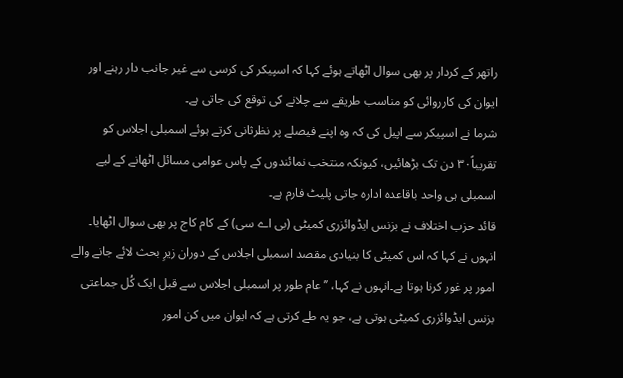راتھر کے کردار پر بھی سوال اٹھاتے ہوئے کہا کہ اسپیکر کی کرسی سے غیر جانب دار رہنے اور ایوان کی کارروائی کو مناسب طریقے سے چلانے کی توقع کی جاتی ہے۔
شرما نے اسپیکر سے اپیل کی کہ وہ اپنے فیصلے پر نظرثانی کرتے ہوئے اسمبلی اجلاس کو تقریباً۳۰ دن تک بڑھائیں، کیونکہ منتخب نمائندوں کے پاس عوامی مسائل اٹھانے کے لیے اسمبلی ہی واحد باقاعدہ ادارہ جاتی پلیٹ فارم ہے۔
قائد حزب اختلاف نے بزنس ایڈوائزری کمیٹی (بی اے سی) کے کام کاج پر بھی سوال اٹھایا۔ انہوں نے کہا کہ اس کمیٹی کا بنیادی مقصد اسمبلی اجلاس کے دوران زیرِ بحث لائے جانے والے امور پر غور کرنا ہوتا ہے۔انہوں نے کہا، ’’عام طور پر اسمبلی اجلاس سے قبل ایک کُل جماعتی بزنس ایڈوائزری کمیٹی ہوتی ہے، جو یہ طے کرتی ہے کہ ایوان میں کن امور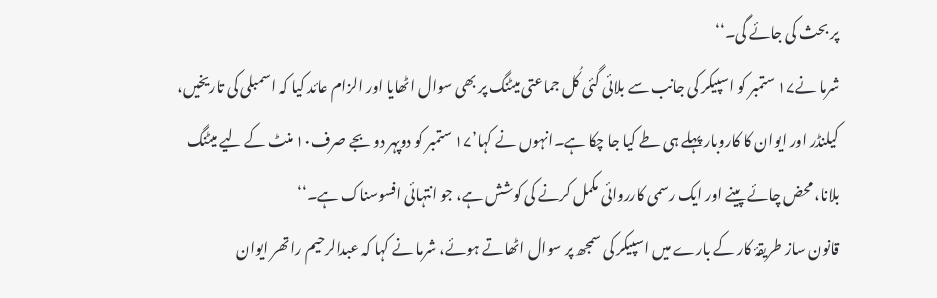پر بحث کی جائے گی۔‘‘
شرما نے۱۷ ستمبر کو اسپیکر کی جانب سے بلائی گئی کُل جماعتی میٹنگ پر بھی سوال اٹھایا اور الزام عائد کیا کہ اسمبلی کی تاریخیں، کیلنڈر اور ایوان کا کاروبار پہلے ہی طے کیا جا چکا ہے۔انہوں نے کہا’۱۷ ستمبر کو دوپہر دو بجے صرف۱۰ منٹ کے لیے میٹنگ بلانا، محض چائے پینے اور ایک رسمی کارروائی مکمل کرنے کی کوشش ہے، جو انتہائی افسوسناک ہے۔‘‘
قانون ساز طریقۂ کار کے بارے میں اسپیکر کی سمجھ پر سوال اٹھاتے ہوئے، شرما نے کہا کہ عبدالرحیم راتھر ایوان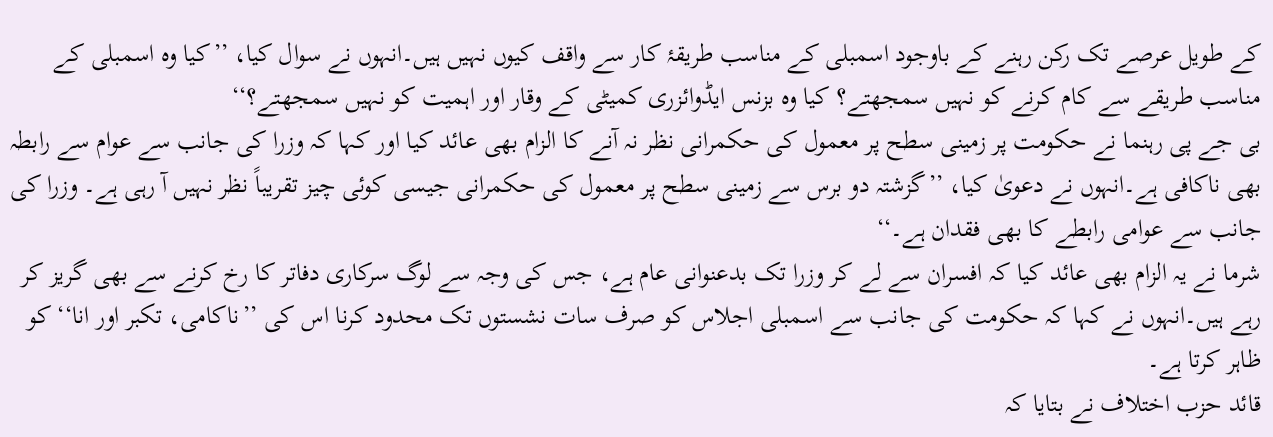کے طویل عرصے تک رکن رہنے کے باوجود اسمبلی کے مناسب طریقۂ کار سے واقف کیوں نہیں ہیں۔انہوں نے سوال کیا، ’’کیا وہ اسمبلی کے مناسب طریقے سے کام کرنے کو نہیں سمجھتے؟ کیا وہ بزنس ایڈوائزری کمیٹی کے وقار اور اہمیت کو نہیں سمجھتے؟‘‘
بی جے پی رہنما نے حکومت پر زمینی سطح پر معمول کی حکمرانی نظر نہ آنے کا الزام بھی عائد کیا اور کہا کہ وزرا کی جانب سے عوام سے رابطہ بھی ناکافی ہے۔انہوں نے دعویٰ کیا، ’’گزشتہ دو برس سے زمینی سطح پر معمول کی حکمرانی جیسی کوئی چیز تقریباً نظر نہیں آ رہی ہے۔ وزرا کی جانب سے عوامی رابطے کا بھی فقدان ہے۔‘‘
شرما نے یہ الزام بھی عائد کیا کہ افسران سے لے کر وزرا تک بدعنوانی عام ہے، جس کی وجہ سے لوگ سرکاری دفاتر کا رخ کرنے سے بھی گریز کر رہے ہیں۔انہوں نے کہا کہ حکومت کی جانب سے اسمبلی اجلاس کو صرف سات نشستوں تک محدود کرنا اس کی ’’ناکامی، تکبر اور انا‘‘ کو ظاہر کرتا ہے۔
قائد حزب اختلاف نے بتایا کہ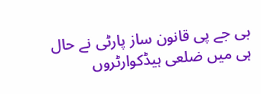بی جے پی قانون ساز پارٹی نے حال ہی میں ضلعی ہیڈکوارٹروں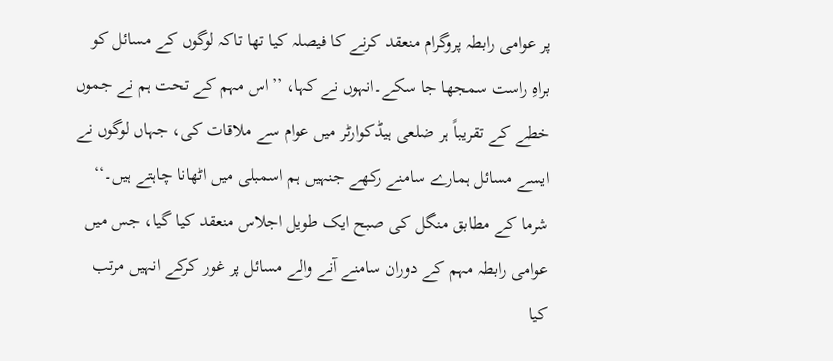پر عوامی رابطہ پروگرام منعقد کرنے کا فیصلہ کیا تھا تاکہ لوگوں کے مسائل کو براہِ راست سمجھا جا سکے۔انہوں نے کہا، ’’اس مہم کے تحت ہم نے جموں خطے کے تقریباً ہر ضلعی ہیڈکوارٹر میں عوام سے ملاقات کی، جہاں لوگوں نے ایسے مسائل ہمارے سامنے رکھے جنہیں ہم اسمبلی میں اٹھانا چاہتے ہیں۔‘‘
شرما کے مطابق منگل کی صبح ایک طویل اجلاس منعقد کیا گیا، جس میں عوامی رابطہ مہم کے دوران سامنے آنے والے مسائل پر غور کرکے انہیں مرتب کیا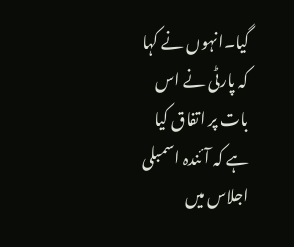گیا۔انہوں نے کہا کہ پارٹی نے اس بات پر اتفاق کیا ہے کہ آئندہ اسمبلی اجلاس میں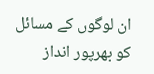ان لوگوں کے مسائل کو بھرپور انداز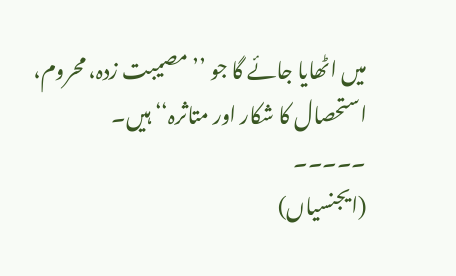میں اٹھایا جائے گا جو ’’مصیبت زدہ، محروم، استحصال کا شکار اور متاثرہ‘‘ ہیں۔
۔۔۔۔۔
(ایجنسیاں)